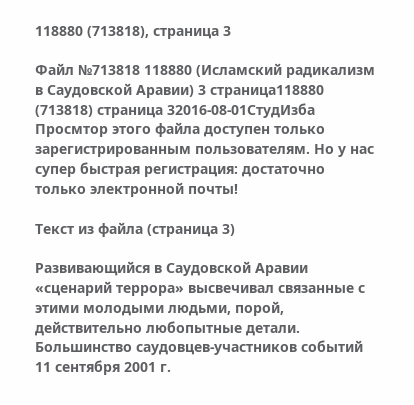118880 (713818), страница 3

Файл №713818 118880 (Исламский радикализм в Саудовской Аравии) 3 страница118880 (713818) страница 32016-08-01СтудИзба
Просмтор этого файла доступен только зарегистрированным пользователям. Но у нас супер быстрая регистрация: достаточно только электронной почты!

Текст из файла (страница 3)

Развивающийся в Саудовской Аравии «сценарий террора» высвечивал связанные с этими молодыми людьми, порой, действительно любопытные детали. Большинство саудовцев-участников событий 11 сентября 2001 г.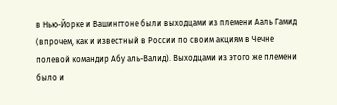в Нью-Йорке и Вашингтоне были выходцами из племени Ааль Гамид (впрочем, как и известный в России по своим акциям в Чечне полевой командир Абу аль-Валид). Выходцами из этого же племени было и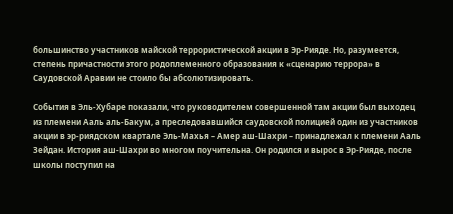большинство участников майской террористической акции в Эр-Рияде. Но, разумеется, степень причастности этого родоплеменного образования к «сценарию террора» в Саудовской Аравии не стоило бы абсолютизировать.

События в Эль-Хубаре показали, что руководителем совершенной там акции был выходец из племени Ааль аль-Бакум, а преследовавшийся саудовской полицией один из участников акции в эр-риядском квартале Эль-Махья – Амер аш-Шахри – принадлежал к племени Ааль Зейдан. История аш-Шахри во многом поучительна. Он родился и вырос в Эр-Рияде, после школы поступил на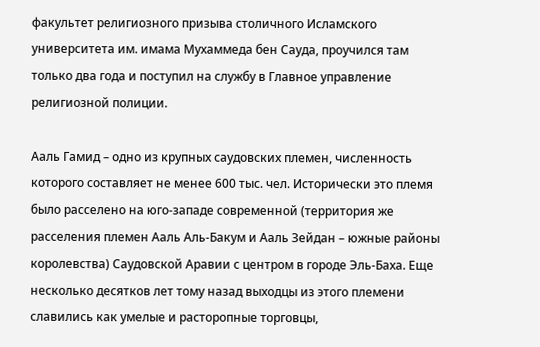факультет религиозного призыва столичного Исламского университета им. имама Мухаммеда бен Сауда, проучился там только два года и поступил на службу в Главное управление религиозной полиции.

Ааль Гамид – одно из крупных саудовских племен, численность которого составляет не менее 600 тыс. чел. Исторически это племя было расселено на юго-западе современной (территория же расселения племен Ааль Аль-Бакум и Ааль Зейдан – южные районы королевства) Саудовской Аравии с центром в городе Эль-Баха. Еще несколько десятков лет тому назад выходцы из этого племени славились как умелые и расторопные торговцы,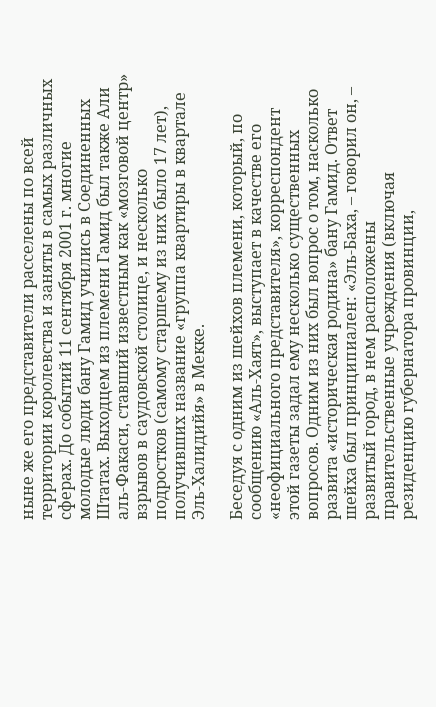ныне же его представители расселены по всей территории королевства и заняты в самых различных сферах. До событий 11 сентября 2001 г. многие молодые люди бану Гамид учились в Соединенных Штатах. Выходцем из племени Гамид был также Али аль-Факаси, ставший известным как «мозговой центр» взрывов в саудовской столице, и несколько подростков (самому старшему из них было 17 лет), получивших название «группа квартиры в квартале Эль-Халидийя» в Мекке.

Беседуя с одним из шейхов племени, который, по сообщению «Аль-Хаят», выступает в качестве его «неофициального представителя», корреспондент этой газеты задал ему несколько существенных вопросов. Одним из них был вопрос о том, насколько развита «историческая родина» бану Гамид. Ответ шейха был принципиален: «Эль-Баха, – говорил он, – развитый город, в нем расположены правительственные учреждения (включая резиденцию губернатора провинции,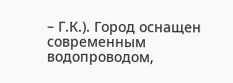– Г.К.). Город оснащен современным водопроводом,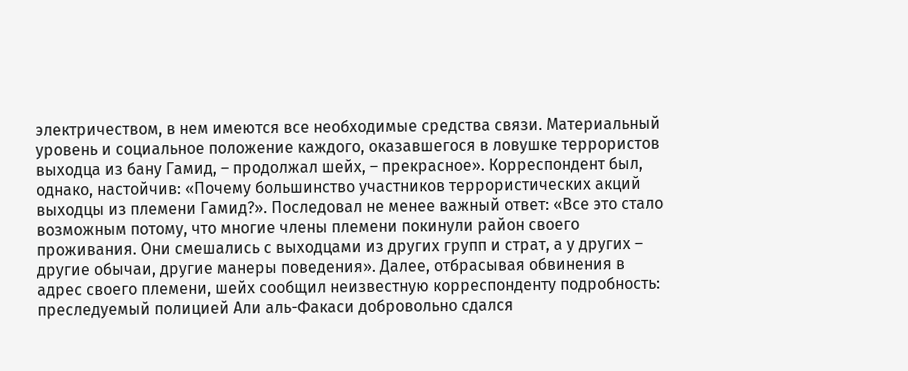электричеством, в нем имеются все необходимые средства связи. Материальный уровень и социальное положение каждого, оказавшегося в ловушке террористов выходца из бану Гамид, – продолжал шейх, – прекрасное». Корреспондент был, однако, настойчив: «Почему большинство участников террористических акций выходцы из племени Гамид?». Последовал не менее важный ответ: «Все это стало возможным потому, что многие члены племени покинули район своего проживания. Они смешались с выходцами из других групп и страт, а у других – другие обычаи, другие манеры поведения». Далее, отбрасывая обвинения в адрес своего племени, шейх сообщил неизвестную корреспонденту подробность: преследуемый полицией Али аль-Факаси добровольно сдался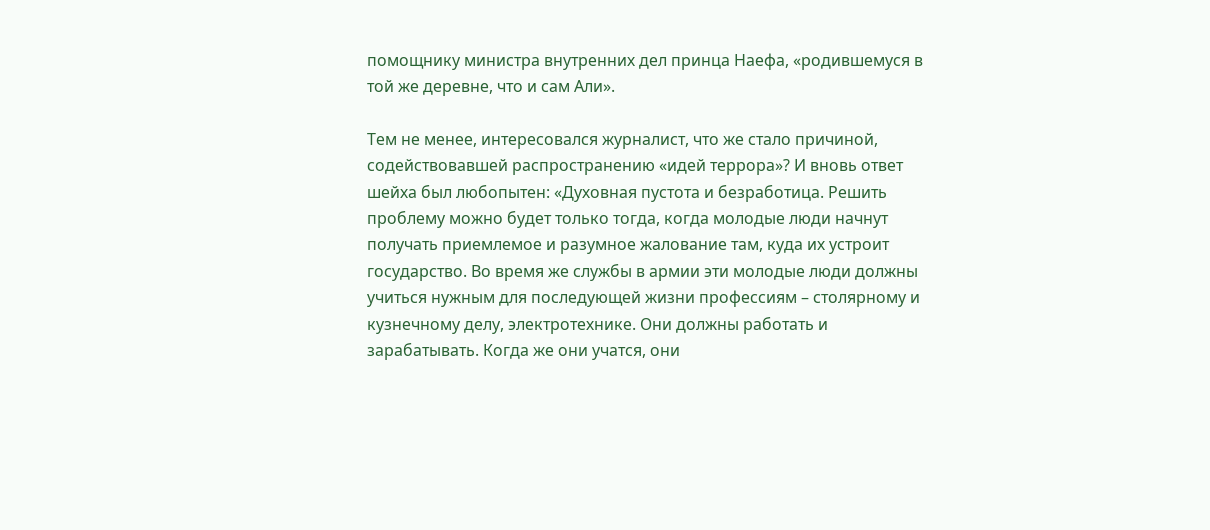помощнику министра внутренних дел принца Наефа, «родившемуся в той же деревне, что и сам Али».

Тем не менее, интересовался журналист, что же стало причиной, содействовавшей распространению «идей террора»? И вновь ответ шейха был любопытен: «Духовная пустота и безработица. Решить проблему можно будет только тогда, когда молодые люди начнут получать приемлемое и разумное жалование там, куда их устроит государство. Во время же службы в армии эти молодые люди должны учиться нужным для последующей жизни профессиям – столярному и кузнечному делу, электротехнике. Они должны работать и зарабатывать. Когда же они учатся, они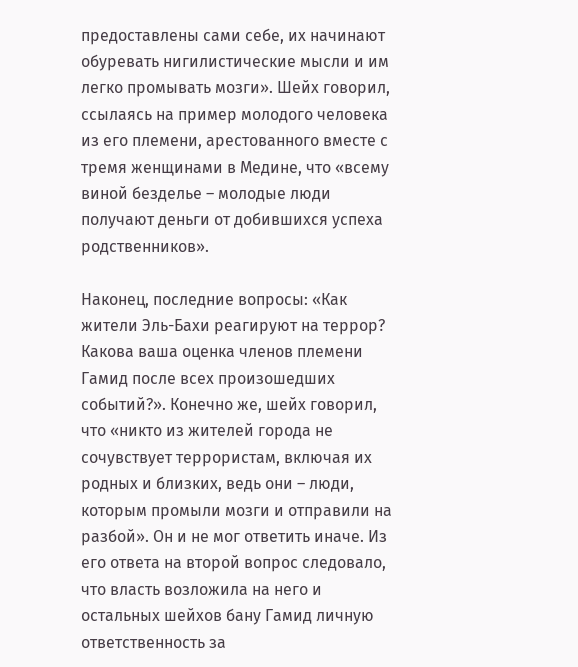предоставлены сами себе, их начинают обуревать нигилистические мысли и им легко промывать мозги». Шейх говорил, ссылаясь на пример молодого человека из его племени, арестованного вместе с тремя женщинами в Медине, что «всему виной безделье – молодые люди получают деньги от добившихся успеха родственников».

Наконец, последние вопросы: «Как жители Эль-Бахи реагируют на террор? Какова ваша оценка членов племени Гамид после всех произошедших событий?». Конечно же, шейх говорил, что «никто из жителей города не сочувствует террористам, включая их родных и близких, ведь они – люди, которым промыли мозги и отправили на разбой». Он и не мог ответить иначе. Из его ответа на второй вопрос следовало, что власть возложила на него и остальных шейхов бану Гамид личную ответственность за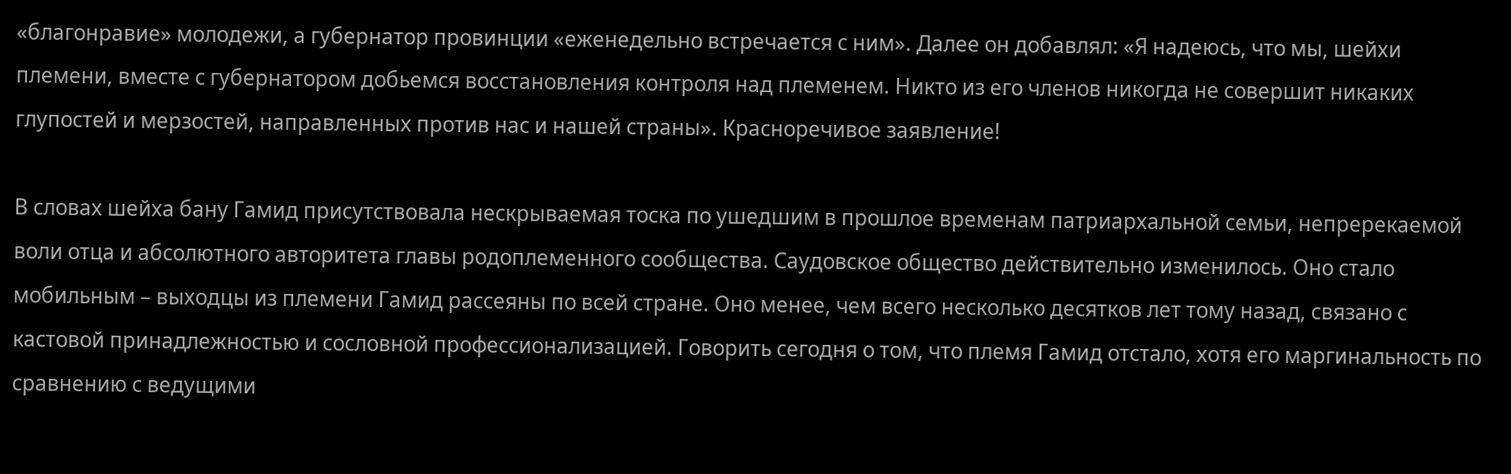«благонравие» молодежи, а губернатор провинции «еженедельно встречается с ним». Далее он добавлял: «Я надеюсь, что мы, шейхи племени, вместе с губернатором добьемся восстановления контроля над племенем. Никто из его членов никогда не совершит никаких глупостей и мерзостей, направленных против нас и нашей страны». Красноречивое заявление!

В словах шейха бану Гамид присутствовала нескрываемая тоска по ушедшим в прошлое временам патриархальной семьи, непререкаемой воли отца и абсолютного авторитета главы родоплеменного сообщества. Саудовское общество действительно изменилось. Оно стало мобильным – выходцы из племени Гамид рассеяны по всей стране. Оно менее, чем всего несколько десятков лет тому назад, связано с кастовой принадлежностью и сословной профессионализацией. Говорить сегодня о том, что племя Гамид отстало, хотя его маргинальность по сравнению с ведущими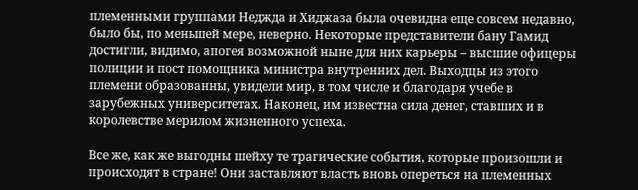племенными группами Неджда и Хиджаза была очевидна еще совсем недавно, было бы, по меньшей мере, неверно. Некоторые представители бану Гамид достигли, видимо, апогея возможной ныне для них карьеры – высшие офицеры полиции и пост помощника министра внутренних дел. Выходцы из этого племени образованны, увидели мир, в том числе и благодаря учебе в зарубежных университетах. Наконец, им известна сила денег, ставших и в королевстве мерилом жизненного успеха.

Все же, как же выгодны шейху те трагические события, которые произошли и происходят в стране! Они заставляют власть вновь опереться на племенных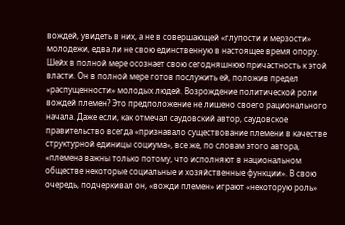вождей, увидеть в них, а не в совершающей «глупости и мерзости» молодежи, едва ли не свою единственную в настоящее время опору. Шейх в полной мере осознает свою сегодняшнюю причастность к этой власти. Он в полной мере готов послужить ей, положив предел «распущенности» молодых людей. Возрождение политической роли вождей племен? Это предположение не лишено своего рационального начала. Даже если, как отмечал саудовский автор, саудовское правительство всегда «признавало существование племени в качестве структурной единицы социума», все же, по словам этого автора, «племена важны только потому, что исполняют в национальном обществе некоторые социальные и хозяйственные функции». В свою очередь, подчеркивал он, «вожди племен» играют «некоторую роль»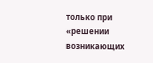только при «решении возникающих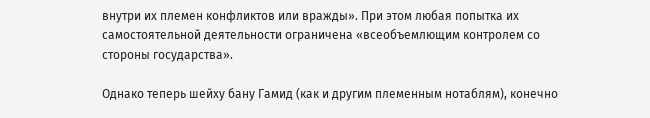внутри их племен конфликтов или вражды». При этом любая попытка их самостоятельной деятельности ограничена «всеобъемлющим контролем со стороны государства».

Однако теперь шейху бану Гамид (как и другим племенным нотаблям), конечно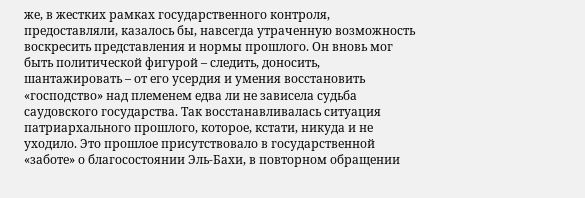же, в жестких рамках государственного контроля, предоставляли, казалось бы, навсегда утраченную возможность воскресить представления и нормы прошлого. Он вновь мог быть политической фигурой – следить, доносить, шантажировать – от его усердия и умения восстановить «господство» над племенем едва ли не зависела судьба саудовского государства. Так восстанавливалась ситуация патриархального прошлого, которое, кстати, никуда и не уходило. Это прошлое присутствовало в государственной «заботе» о благосостоянии Эль-Бахи, в повторном обращении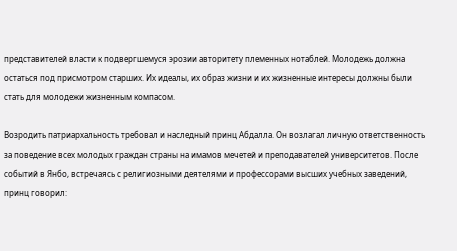представителей власти к подвергшемуся эрозии авторитету племенных нотаблей. Молодежь должна остаться под присмотром старших. Их идеалы, их образ жизни и их жизненные интересы должны были стать для молодежи жизненным компасом.

Возродить патриархальность требовал и наследный принц Абдалла. Он возлагал личную ответственность за поведение всех молодых граждан страны на имамов мечетей и преподавателей университетов. После событий в Янбо, встречаясь с религиозными деятелями и профессорами высших учебных заведений, принц говорил: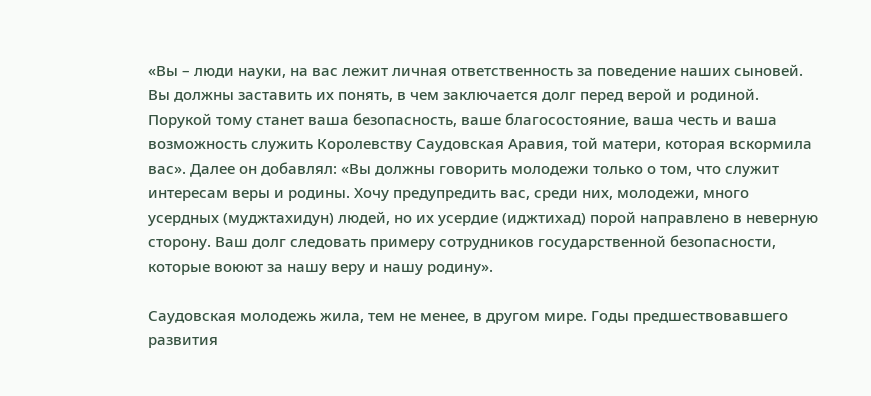«Вы – люди науки, на вас лежит личная ответственность за поведение наших сыновей. Вы должны заставить их понять, в чем заключается долг перед верой и родиной. Порукой тому станет ваша безопасность, ваше благосостояние, ваша честь и ваша возможность служить Королевству Саудовская Аравия, той матери, которая вскормила вас». Далее он добавлял: «Вы должны говорить молодежи только о том, что служит интересам веры и родины. Хочу предупредить вас, среди них, молодежи, много усердных (муджтахидун) людей, но их усердие (иджтихад) порой направлено в неверную сторону. Ваш долг следовать примеру сотрудников государственной безопасности, которые воюют за нашу веру и нашу родину».

Саудовская молодежь жила, тем не менее, в другом мире. Годы предшествовавшего развития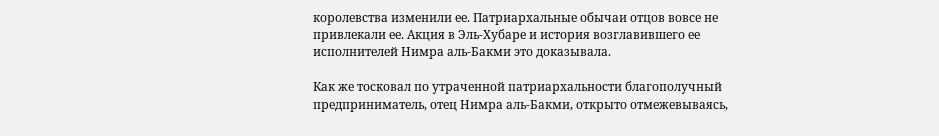королевства изменили ее. Патриархальные обычаи отцов вовсе не привлекали ее. Акция в Эль-Хубаре и история возглавившего ее исполнителей Нимра аль-Бакми это доказывала.

Как же тосковал по утраченной патриархальности благополучный предприниматель, отец Нимра аль-Бакми, открыто отмежевываясь,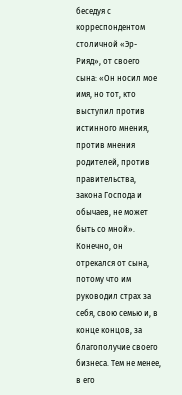беседуя с корреспондентом столичной «Эр-Рияд», от своего сына: «Он носил мое имя, но тот, кто выступил против истинного мнения, против мнения родителей, против правительства, закона Господа и обычаев, не может быть со мной». Конечно, он отрекался от сына, потому что им руководил страх за себя, свою семью и, в конце концов, за благополучие своего бизнеса. Тем не менее, в его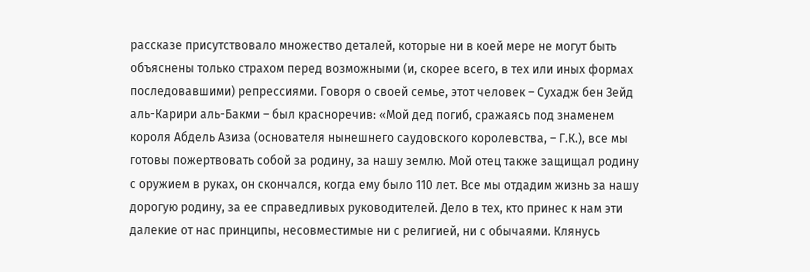рассказе присутствовало множество деталей, которые ни в коей мере не могут быть объяснены только страхом перед возможными (и, скорее всего, в тех или иных формах последовавшими) репрессиями. Говоря о своей семье, этот человек – Сухадж бен Зейд аль-Карири аль-Бакми – был красноречив: «Мой дед погиб, сражаясь под знаменем короля Абдель Азиза (основателя нынешнего саудовского королевства, – Г.К.), все мы готовы пожертвовать собой за родину, за нашу землю. Мой отец также защищал родину с оружием в руках, он скончался, когда ему было 110 лет. Все мы отдадим жизнь за нашу дорогую родину, за ее справедливых руководителей. Дело в тех, кто принес к нам эти далекие от нас принципы, несовместимые ни с религией, ни с обычаями. Клянусь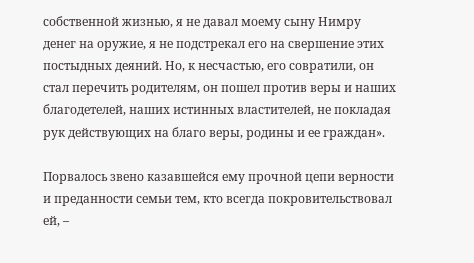собственной жизнью, я не давал моему сыну Нимру денег на оружие, я не подстрекал его на свершение этих постыдных деяний. Но, к несчастью, его совратили, он стал перечить родителям, он пошел против веры и наших благодетелей, наших истинных властителей, не покладая рук действующих на благо веры, родины и ее граждан».

Порвалось звено казавшейся ему прочной цепи верности и преданности семьи тем, кто всегда покровительствовал ей, –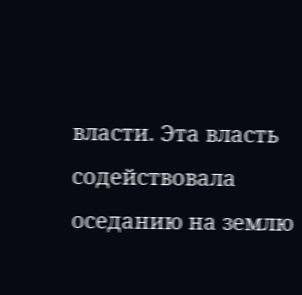власти. Эта власть содействовала оседанию на землю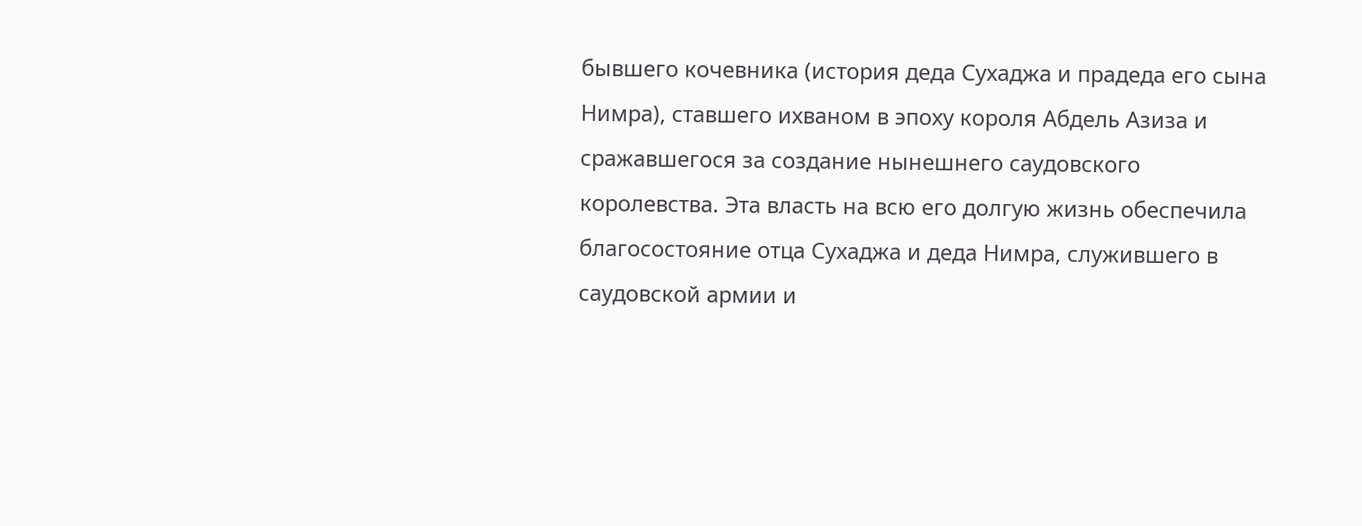бывшего кочевника (история деда Сухаджа и прадеда его сына Нимра), ставшего ихваном в эпоху короля Абдель Азиза и сражавшегося за создание нынешнего саудовского королевства. Эта власть на всю его долгую жизнь обеспечила благосостояние отца Сухаджа и деда Нимра, служившего в саудовской армии и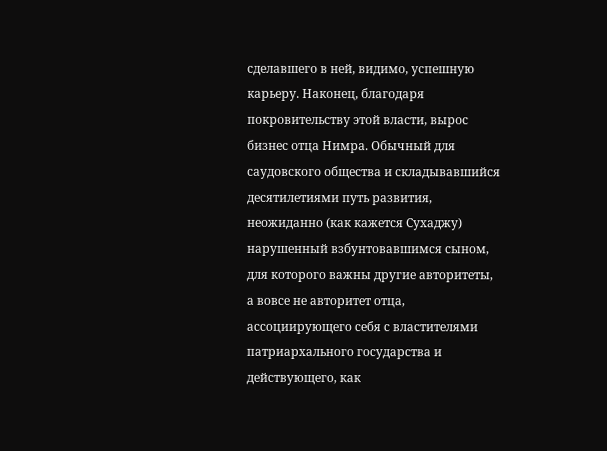сделавшего в ней, видимо, успешную карьеру. Наконец, благодаря покровительству этой власти, вырос бизнес отца Нимра. Обычный для саудовского общества и складывавшийся десятилетиями путь развития, неожиданно (как кажется Сухаджу) нарушенный взбунтовавшимся сыном, для которого важны другие авторитеты, а вовсе не авторитет отца, ассоциирующего себя с властителями патриархального государства и действующего, как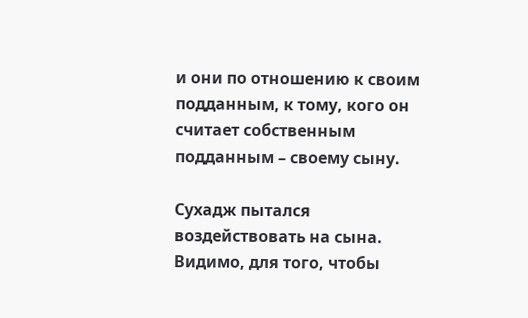и они по отношению к своим подданным, к тому, кого он считает собственным подданным – своему сыну.

Сухадж пытался воздействовать на сына. Видимо, для того, чтобы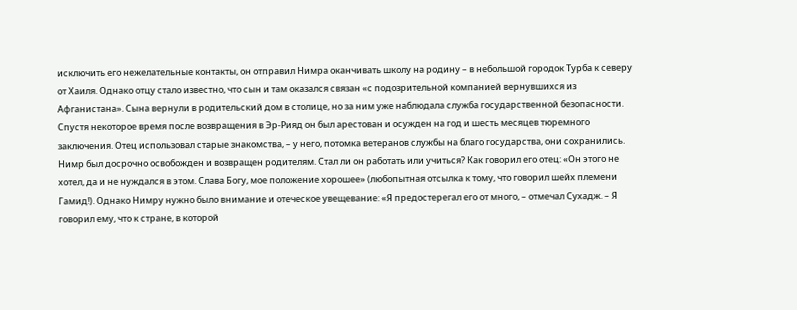исключить его нежелательные контакты, он отправил Нимра оканчивать школу на родину – в небольшой городок Турба к северу от Хаиля. Однако отцу стало известно, что сын и там оказался связан «с подозрительной компанией вернувшихся из Афганистана». Сына вернули в родительский дом в столице, но за ним уже наблюдала служба государственной безопасности. Спустя некоторое время после возвращения в Эр-Рияд он был арестован и осужден на год и шесть месяцев тюремного заключения. Отец использовал старые знакомства, – у него, потомка ветеранов службы на благо государства, они сохранились. Нимр был досрочно освобожден и возвращен родителям. Стал ли он работать или учиться? Как говорил его отец: «Он этого не хотел, да и не нуждался в этом. Слава Богу, мое положение хорошее» (любопытная отсылка к тому, что говорил шейх племени Гамид!). Однако Нимру нужно было внимание и отеческое увещевание: «Я предостерегал его от много, – отмечал Сухадж. – Я говорил ему, что к стране, в которой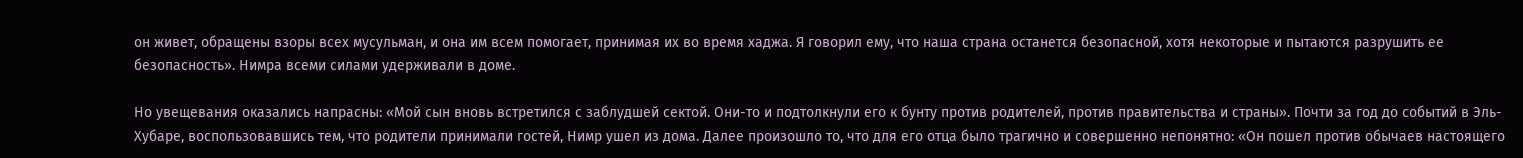он живет, обращены взоры всех мусульман, и она им всем помогает, принимая их во время хаджа. Я говорил ему, что наша страна останется безопасной, хотя некоторые и пытаются разрушить ее безопасность». Нимра всеми силами удерживали в доме.

Но увещевания оказались напрасны: «Мой сын вновь встретился с заблудшей сектой. Они-то и подтолкнули его к бунту против родителей, против правительства и страны». Почти за год до событий в Эль-Хубаре, воспользовавшись тем, что родители принимали гостей, Нимр ушел из дома. Далее произошло то, что для его отца было трагично и совершенно непонятно: «Он пошел против обычаев настоящего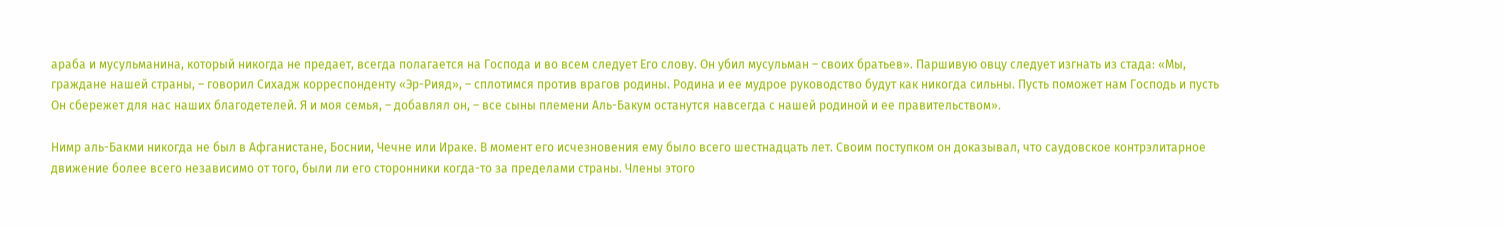араба и мусульманина, который никогда не предает, всегда полагается на Господа и во всем следует Его слову. Он убил мусульман – своих братьев». Паршивую овцу следует изгнать из стада: «Мы, граждане нашей страны, – говорил Сихадж корреспонденту «Эр-Рияд», – сплотимся против врагов родины. Родина и ее мудрое руководство будут как никогда сильны. Пусть поможет нам Господь и пусть Он сбережет для нас наших благодетелей. Я и моя семья, – добавлял он, – все сыны племени Аль-Бакум останутся навсегда с нашей родиной и ее правительством».

Нимр аль-Бакми никогда не был в Афганистане, Боснии, Чечне или Ираке. В момент его исчезновения ему было всего шестнадцать лет. Своим поступком он доказывал, что саудовское контрэлитарное движение более всего независимо от того, были ли его сторонники когда-то за пределами страны. Члены этого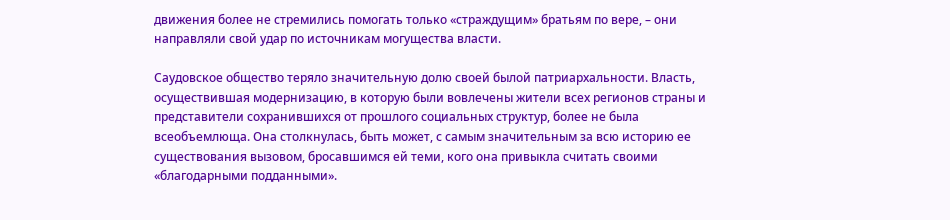движения более не стремились помогать только «страждущим» братьям по вере, – они направляли свой удар по источникам могущества власти.

Саудовское общество теряло значительную долю своей былой патриархальности. Власть, осуществившая модернизацию, в которую были вовлечены жители всех регионов страны и представители сохранившихся от прошлого социальных структур, более не была всеобъемлюща. Она столкнулась, быть может, с самым значительным за всю историю ее существования вызовом, бросавшимся ей теми, кого она привыкла считать своими «благодарными подданными».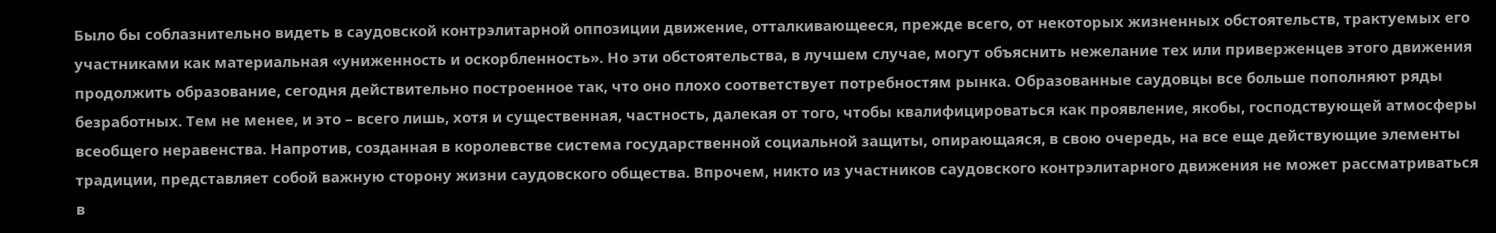Было бы соблазнительно видеть в саудовской контрэлитарной оппозиции движение, отталкивающееся, прежде всего, от некоторых жизненных обстоятельств, трактуемых его участниками как материальная «униженность и оскорбленность». Но эти обстоятельства, в лучшем случае, могут объяснить нежелание тех или приверженцев этого движения продолжить образование, сегодня действительно построенное так, что оно плохо соответствует потребностям рынка. Образованные саудовцы все больше пополняют ряды безработных. Тем не менее, и это – всего лишь, хотя и существенная, частность, далекая от того, чтобы квалифицироваться как проявление, якобы, господствующей атмосферы всеобщего неравенства. Напротив, созданная в королевстве система государственной социальной защиты, опирающаяся, в свою очередь, на все еще действующие элементы традиции, представляет собой важную сторону жизни саудовского общества. Впрочем, никто из участников саудовского контрэлитарного движения не может рассматриваться в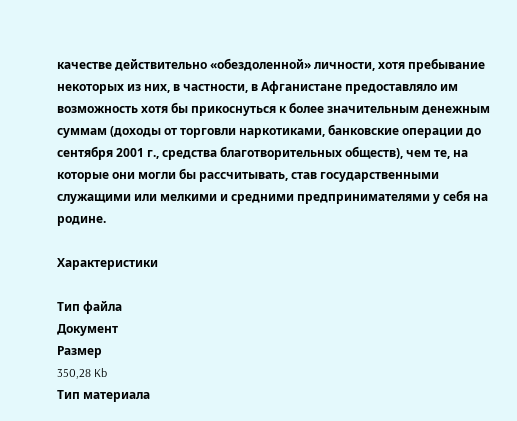качестве действительно «обездоленной» личности, хотя пребывание некоторых из них, в частности, в Афганистане предоставляло им возможность хотя бы прикоснуться к более значительным денежным суммам (доходы от торговли наркотиками, банковские операции до сентября 2001 г., средства благотворительных обществ), чем те, на которые они могли бы рассчитывать, став государственными служащими или мелкими и средними предпринимателями у себя на родине.

Характеристики

Тип файла
Документ
Размер
350,28 Kb
Тип материала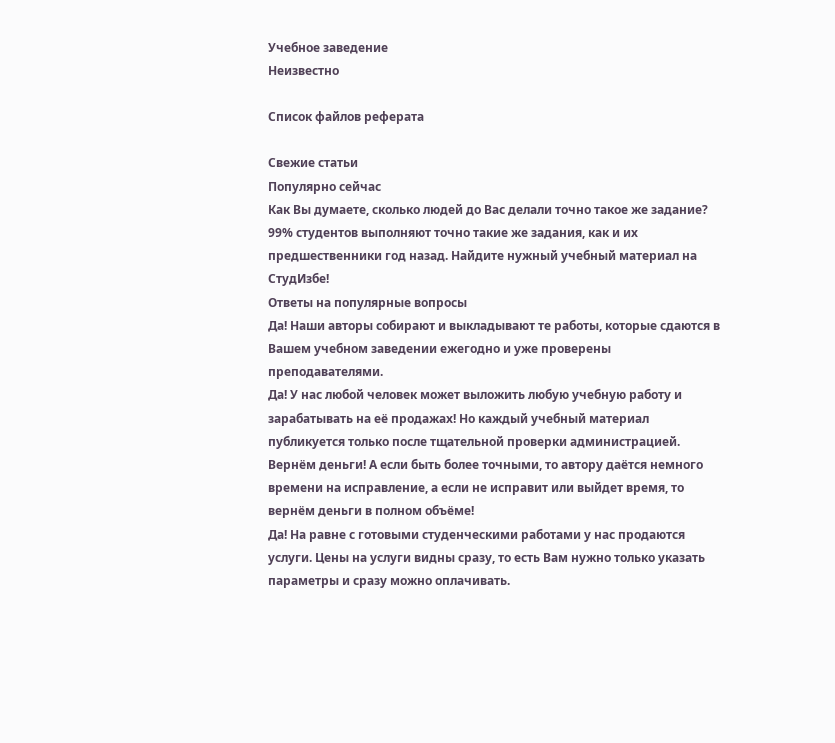Учебное заведение
Неизвестно

Список файлов реферата

Свежие статьи
Популярно сейчас
Как Вы думаете, сколько людей до Вас делали точно такое же задание? 99% студентов выполняют точно такие же задания, как и их предшественники год назад. Найдите нужный учебный материал на СтудИзбе!
Ответы на популярные вопросы
Да! Наши авторы собирают и выкладывают те работы, которые сдаются в Вашем учебном заведении ежегодно и уже проверены преподавателями.
Да! У нас любой человек может выложить любую учебную работу и зарабатывать на её продажах! Но каждый учебный материал публикуется только после тщательной проверки администрацией.
Вернём деньги! А если быть более точными, то автору даётся немного времени на исправление, а если не исправит или выйдет время, то вернём деньги в полном объёме!
Да! На равне с готовыми студенческими работами у нас продаются услуги. Цены на услуги видны сразу, то есть Вам нужно только указать параметры и сразу можно оплачивать.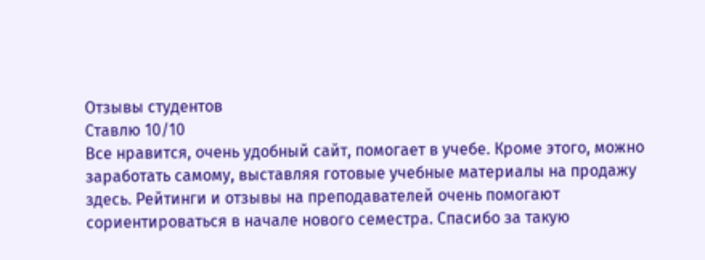Отзывы студентов
Ставлю 10/10
Все нравится, очень удобный сайт, помогает в учебе. Кроме этого, можно заработать самому, выставляя готовые учебные материалы на продажу здесь. Рейтинги и отзывы на преподавателей очень помогают сориентироваться в начале нового семестра. Спасибо за такую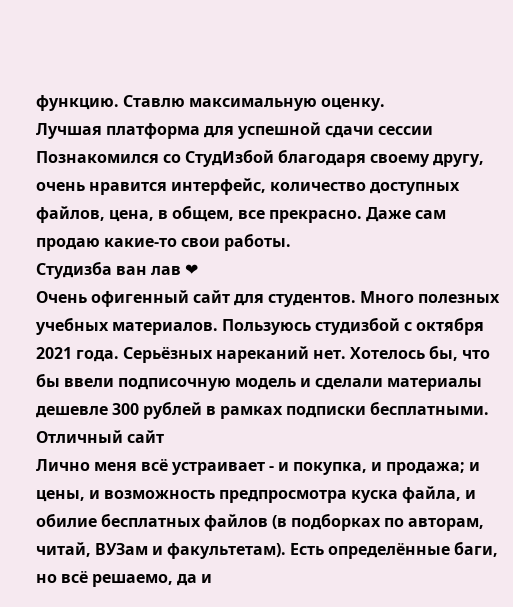функцию. Ставлю максимальную оценку.
Лучшая платформа для успешной сдачи сессии
Познакомился со СтудИзбой благодаря своему другу, очень нравится интерфейс, количество доступных файлов, цена, в общем, все прекрасно. Даже сам продаю какие-то свои работы.
Студизба ван лав ❤
Очень офигенный сайт для студентов. Много полезных учебных материалов. Пользуюсь студизбой с октября 2021 года. Серьёзных нареканий нет. Хотелось бы, что бы ввели подписочную модель и сделали материалы дешевле 300 рублей в рамках подписки бесплатными.
Отличный сайт
Лично меня всё устраивает - и покупка, и продажа; и цены, и возможность предпросмотра куска файла, и обилие бесплатных файлов (в подборках по авторам, читай, ВУЗам и факультетам). Есть определённые баги, но всё решаемо, да и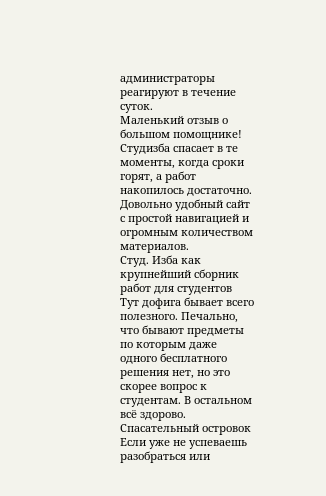администраторы реагируют в течение суток.
Маленький отзыв о большом помощнике!
Студизба спасает в те моменты, когда сроки горят, а работ накопилось достаточно. Довольно удобный сайт с простой навигацией и огромным количеством материалов.
Студ. Изба как крупнейший сборник работ для студентов
Тут дофига бывает всего полезного. Печально, что бывают предметы по которым даже одного бесплатного решения нет, но это скорее вопрос к студентам. В остальном всё здорово.
Спасательный островок
Если уже не успеваешь разобраться или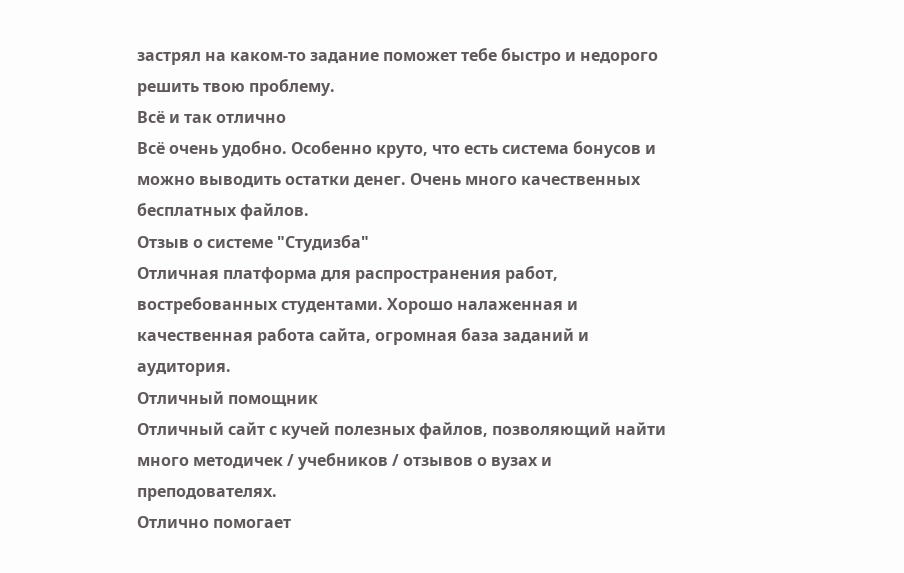застрял на каком-то задание поможет тебе быстро и недорого решить твою проблему.
Всё и так отлично
Всё очень удобно. Особенно круто, что есть система бонусов и можно выводить остатки денег. Очень много качественных бесплатных файлов.
Отзыв о системе "Студизба"
Отличная платформа для распространения работ, востребованных студентами. Хорошо налаженная и качественная работа сайта, огромная база заданий и аудитория.
Отличный помощник
Отличный сайт с кучей полезных файлов, позволяющий найти много методичек / учебников / отзывов о вузах и преподователях.
Отлично помогает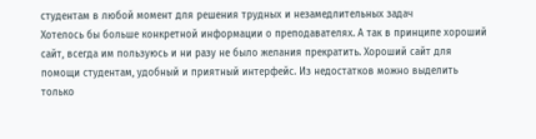студентам в любой момент для решения трудных и незамедлительных задач
Хотелось бы больше конкретной информации о преподавателях. А так в принципе хороший сайт, всегда им пользуюсь и ни разу не было желания прекратить. Хороший сайт для помощи студентам, удобный и приятный интерфейс. Из недостатков можно выделить только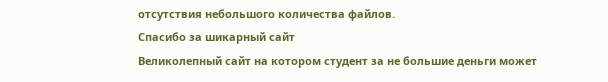отсутствия небольшого количества файлов.
Спасибо за шикарный сайт
Великолепный сайт на котором студент за не большие деньги может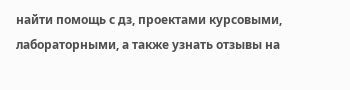найти помощь с дз, проектами курсовыми, лабораторными, а также узнать отзывы на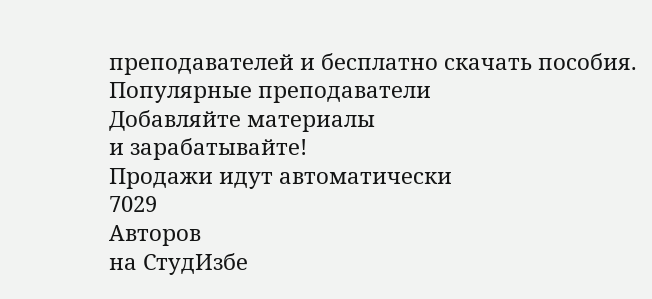преподавателей и бесплатно скачать пособия.
Популярные преподаватели
Добавляйте материалы
и зарабатывайте!
Продажи идут автоматически
7029
Авторов
на СтудИзбе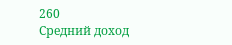260
Средний доход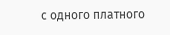с одного платного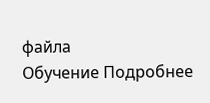файла
Обучение Подробнее